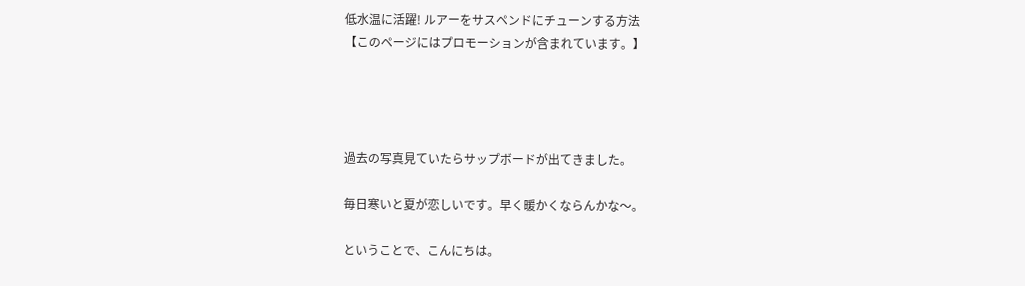低水温に活躍! ルアーをサスペンドにチューンする方法
【このページにはプロモーションが含まれています。】




過去の写真見ていたらサップボードが出てきました。

毎日寒いと夏が恋しいです。早く暖かくならんかな〜。

ということで、こんにちは。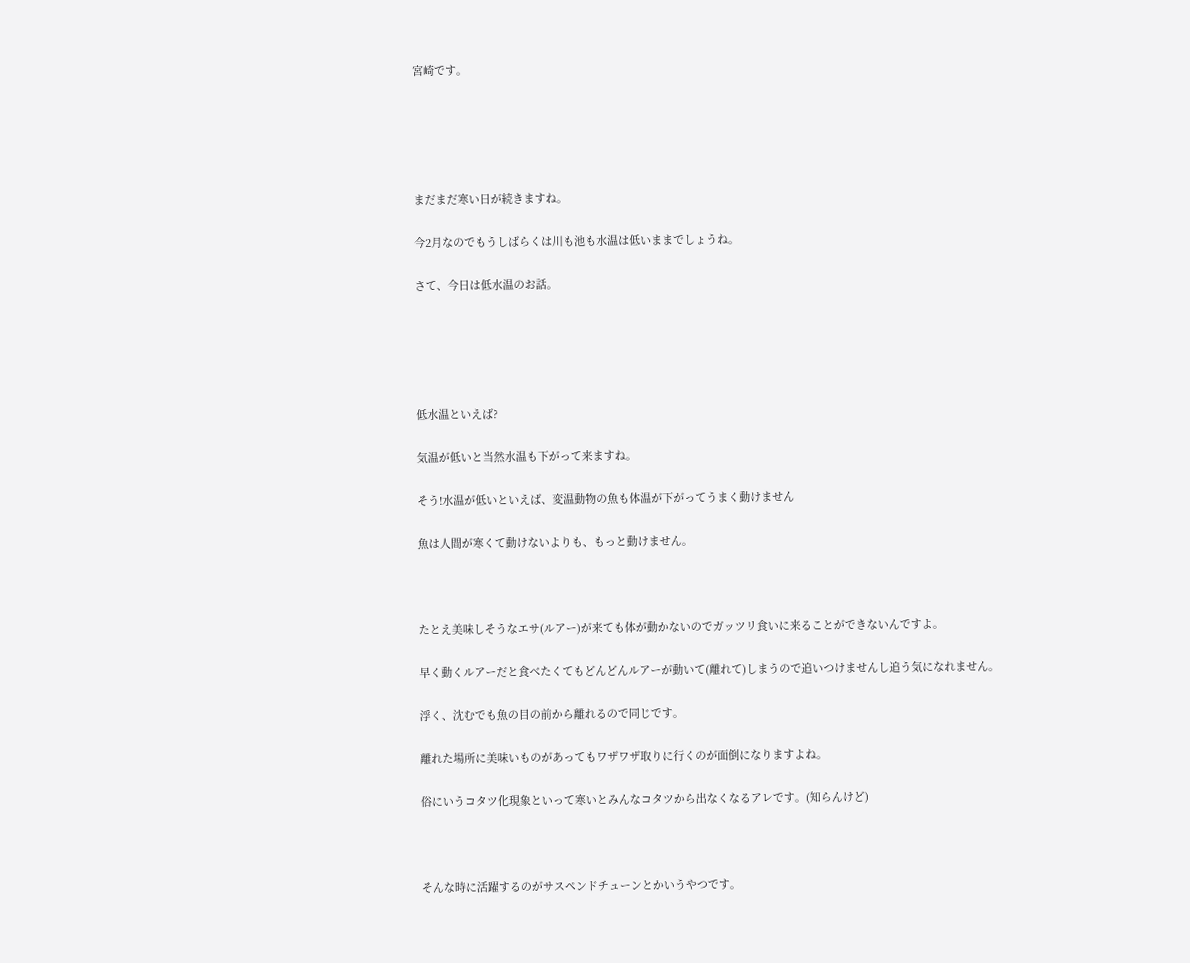宮崎です。





まだまだ寒い日が続きますね。

今2月なのでもうしばらくは川も池も水温は低いままでしょうね。

さて、今日は低水温のお話。





低水温といえば?

気温が低いと当然水温も下がって来ますね。

そう!水温が低いといえば、変温動物の魚も体温が下がってうまく動けません

魚は人間が寒くて動けないよりも、もっと動けません。



たとえ美味しそうなエサ(ルアー)が来ても体が動かないのでガッツリ食いに来ることができないんですよ。

早く動くルアーだと食べたくてもどんどんルアーが動いて(離れて)しまうので追いつけませんし追う気になれません。

浮く、沈むでも魚の目の前から離れるので同じです。

離れた場所に美味いものがあってもワザワザ取りに行くのが面倒になりますよね。

俗にいうコタツ化現象といって寒いとみんなコタツから出なくなるアレです。(知らんけど)



そんな時に活躍するのがサスペンドチューンとかいうやつです。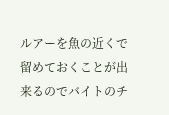ルアーを魚の近くで留めておくことが出来るのでバイトのチ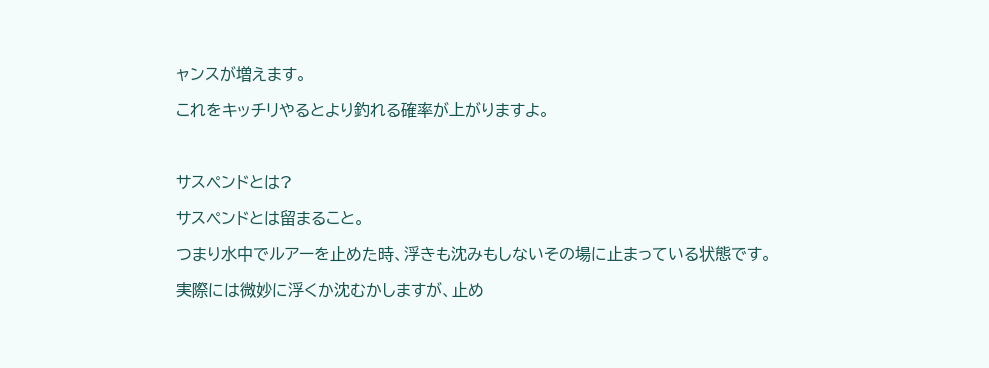ャンスが増えます。

これをキッチリやるとより釣れる確率が上がりますよ。



サスペンドとは?

サスペンドとは留まること。

つまり水中でルアーを止めた時、浮きも沈みもしないその場に止まっている状態です。

実際には微妙に浮くか沈むかしますが、止め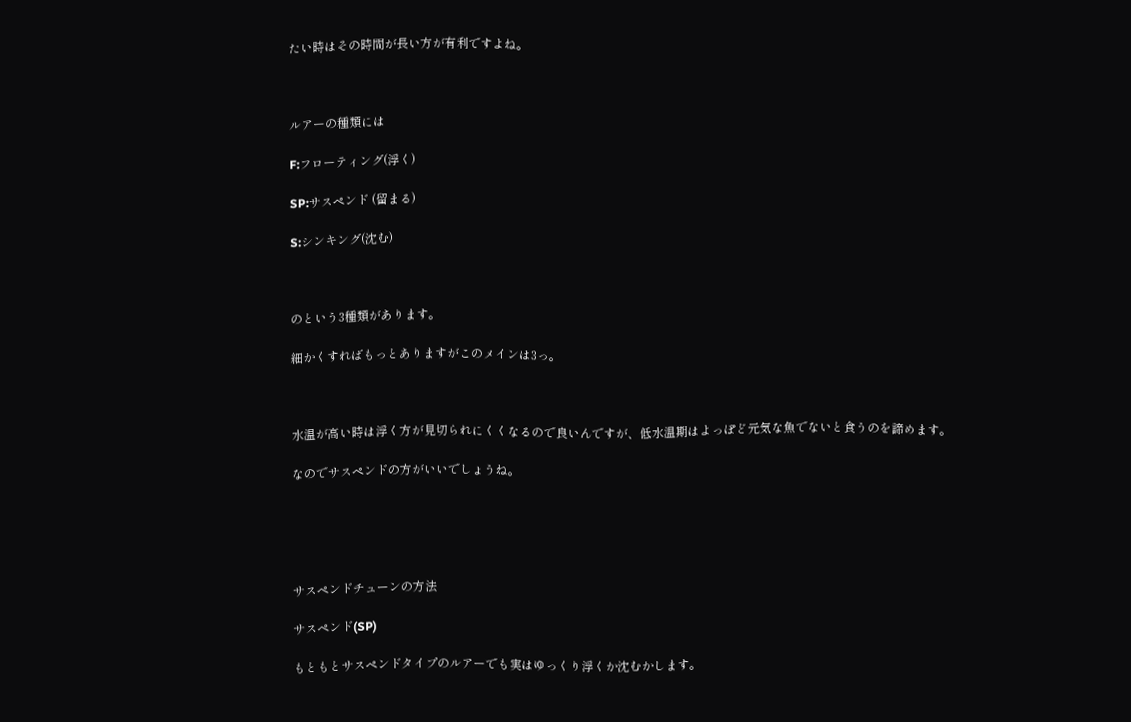たい時はその時間が長い方が有利ですよね。



ルアーの種類には

F:フローティング(浮く)

SP:サスペンド (留まる)

S:シンキング(沈む)



のという3種類があります。

細かくすればもっとありますがこのメインは3っ。



水温が高い時は浮く方が見切られにくくなるので良いんですが、低水温期はよっぽど元気な魚でないと食うのを諦めます。

なのでサスペンドの方がいいでしょうね。





サスペンドチューンの方法

サスペンド(SP)

もともとサスペンドタイプのルアーでも実はゆっくり浮くか沈むかします。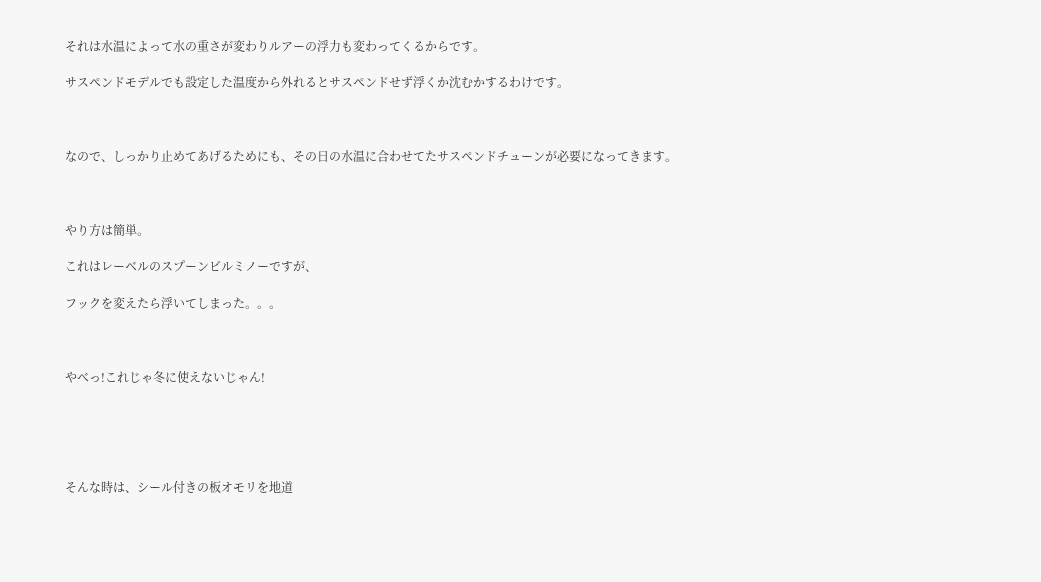それは水温によって水の重さが変わりルアーの浮力も変わってくるからです。

サスペンドモデルでも設定した温度から外れるとサスペンドせず浮くか沈むかするわけです。



なので、しっかり止めてあげるためにも、その日の水温に合わせてたサスペンドチューンが必要になってきます。



やり方は簡単。

これはレーベルのスプーンビルミノーですが、

フックを変えたら浮いてしまった。。。



やべっ!これじゃ冬に使えないじゃん!





そんな時は、シール付きの板オモリを地道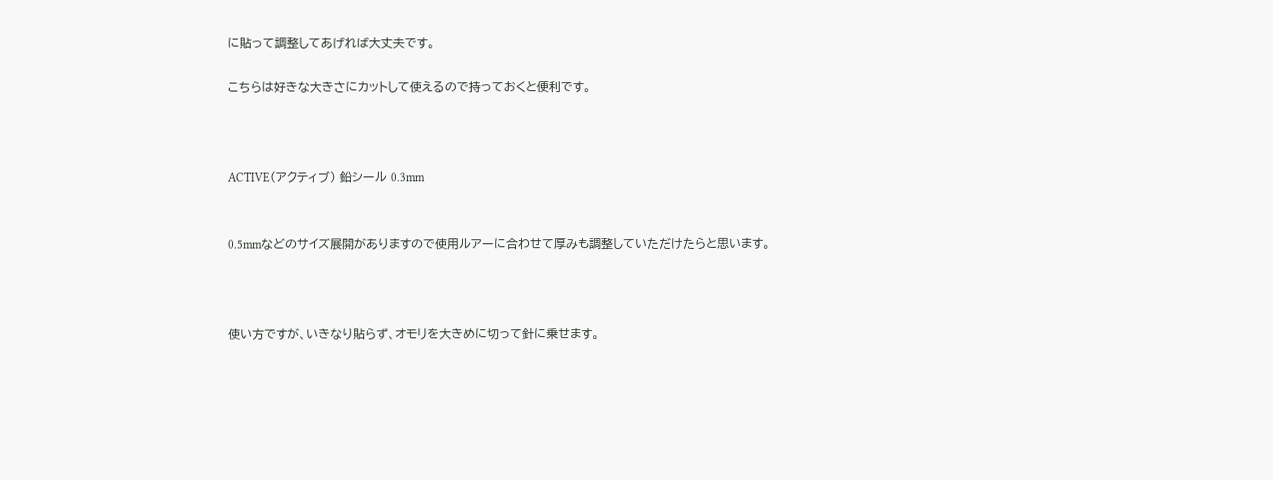に貼って調整してあげれば大丈夫です。

こちらは好きな大きさにカットして使えるので持っておくと便利です。



ACTIVE(アクティブ) 鉛シール 0.3mm


0.5mmなどのサイズ展開がありますので使用ルアーに合わせて厚みも調整していただけたらと思います。



使い方ですが、いきなり貼らず、オモリを大きめに切って針に乗せます。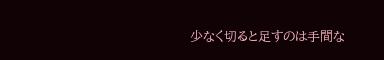少なく切ると足すのは手間な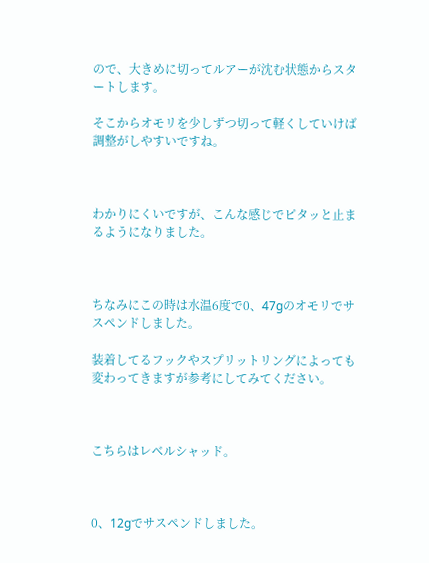ので、大きめに切ってルアーが沈む状態からスタートします。

そこからオモリを少しずつ切って軽くしていけば調整がしやすいですね。



わかりにくいですが、こんな感じでピタッと止まるようになりました。



ちなみにこの時は水温6度で0、47gのオモリでサスペンドしました。

装着してるフックやスプリットリングによっても変わってきますが参考にしてみてください。



こちらはレベルシャッド。



0、12gでサスペンドしました。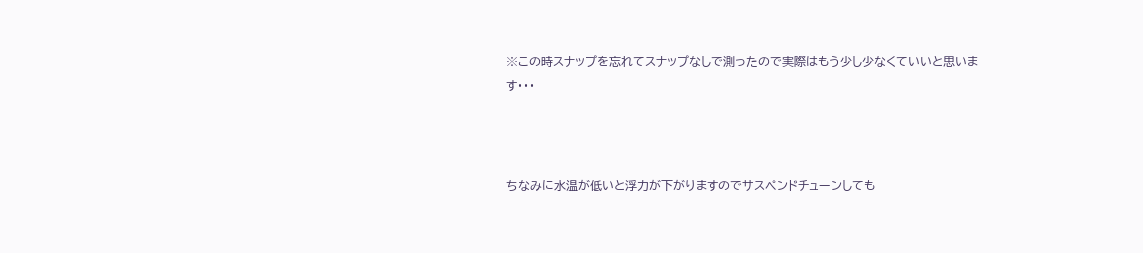※この時スナップを忘れてスナップなしで測ったので実際はもう少し少なくていいと思います・・・



ちなみに水温が低いと浮力が下がりますのでサスペンドチューンしても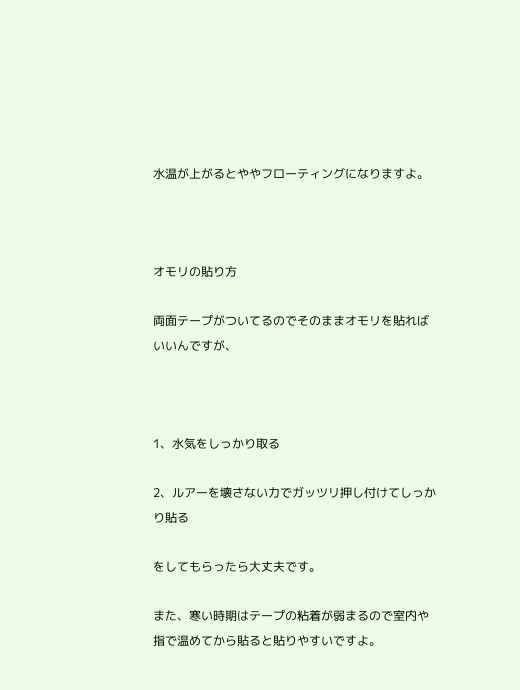水温が上がるとややフローティングになりますよ。



オモリの貼り方

両面テープがついてるのでそのままオモリを貼ればいいんですが、



1、水気をしっかり取る

2、ルアーを壊さない力でガッツリ押し付けてしっかり貼る

をしてもらったら大丈夫です。

また、寒い時期はテープの粘着が弱まるので室内や指で温めてから貼ると貼りやすいですよ。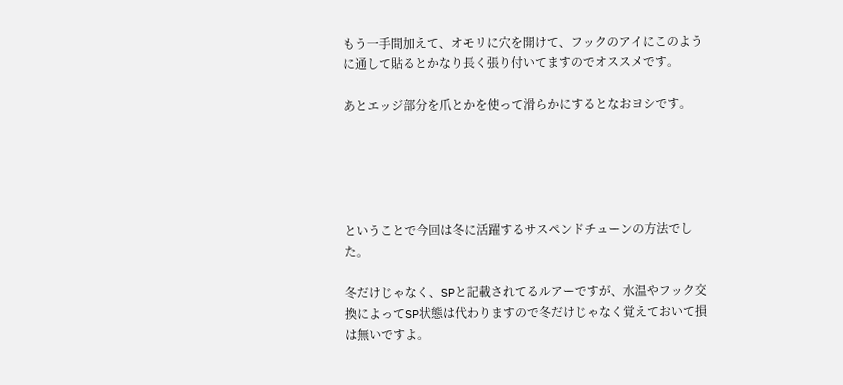もう一手間加えて、オモリに穴を開けて、フックのアイにこのように通して貼るとかなり長く張り付いてますのでオススメです。

あとエッジ部分を爪とかを使って滑らかにするとなおヨシです。





ということで今回は冬に活躍するサスペンドチューンの方法でした。

冬だけじゃなく、SPと記載されてるルアーですが、水温やフック交換によってSP状態は代わりますので冬だけじゃなく覚えておいて損は無いですよ。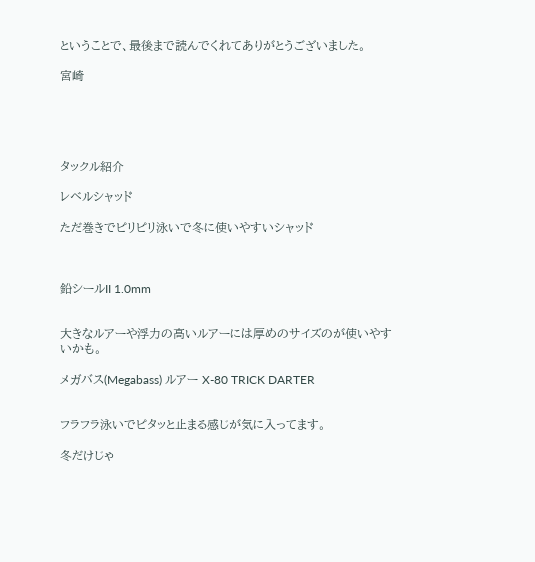ということで、最後まで読んでくれてありがとうございました。

宮崎





タックル紹介

レベルシャッド

ただ巻きでピリピリ泳いで冬に使いやすいシャッド



鉛シールII 1.0mm


大きなルアーや浮力の高いルアーには厚めのサイズのが使いやすいかも。

メガバス(Megabass) ルアー X-80 TRICK DARTER


フラフラ泳いでピタッと止まる感じが気に入ってます。

冬だけじゃ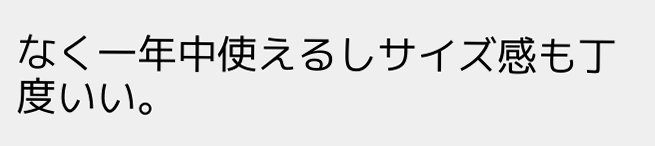なく一年中使えるしサイズ感も丁度いい。